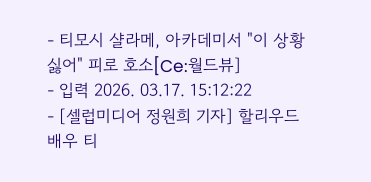- 티모시 샬라메, 아카데미서 "이 상황 싫어" 피로 호소[Ce:월드뷰]
- 입력 2026. 03.17. 15:12:22
- [셀럽미디어 정원희 기자] 할리우드 배우 티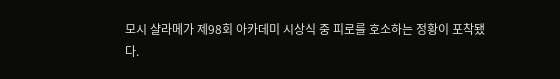모시 샬라메가 제98회 아카데미 시상식 중 피로를 호소하는 정황이 포착됐다.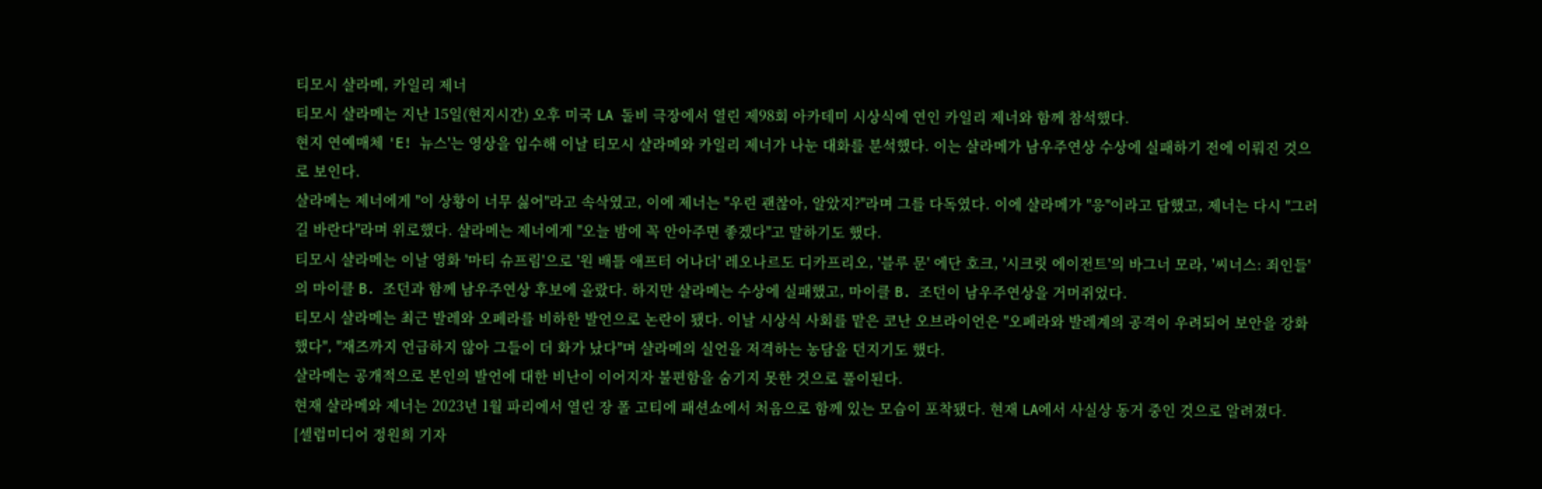티모시 샬라메, 카일리 제너
티모시 샬라메는 지난 15일(현지시간) 오후 미국 LA 돌비 극장에서 열린 제98회 아카데미 시상식에 연인 카일리 제너와 함께 참석했다.
현지 연예매체 'E! 뉴스'는 영상을 입수해 이날 티모시 샬라메와 카일리 제너가 나눈 대화를 분석했다. 이는 샬라메가 남우주연상 수상에 실패하기 전에 이뤄진 것으로 보인다.
샬라메는 제너에게 "이 상황이 너무 싫어"라고 속삭였고, 이에 제너는 "우린 괜찮아, 알았지?"라며 그를 다독였다. 이에 샬라메가 "응"이라고 답했고, 제너는 다시 "그러길 바란다"라며 위로했다. 샬라메는 제너에게 "오늘 밤에 꼭 안아주면 좋겠다"고 말하기도 했다.
티모시 샬라메는 이날 영화 '마티 슈프림'으로 '원 배틀 애프터 어나더' 레오나르도 디카프리오, '블루 문' 에단 호크, '시크릿 에이전트'의 바그너 모라, '씨너스: 죄인들'의 마이클 B. 조던과 함께 남우주연상 후보에 올랐다. 하지만 샬라메는 수상에 실패했고, 마이클 B. 조던이 남우주연상을 거머쥐었다.
티모시 샬라메는 최근 발레와 오페라를 비하한 발언으로 논란이 됐다. 이날 시상식 사회를 맡은 코난 오브라이언은 "오페라와 발레계의 공격이 우려되어 보안을 강화했다", "재즈까지 언급하지 않아 그들이 더 화가 났다"며 샬라메의 실언을 저격하는 농담을 던지기도 했다.
샬라메는 공개적으로 본인의 발언에 대한 비난이 이어지자 불편함을 숨기지 못한 것으로 풀이된다.
현재 샬라메와 제너는 2023년 1월 파리에서 열린 장 폴 고티에 패션쇼에서 처음으로 함께 있는 모습이 포착됐다. 현재 LA에서 사실상 동거 중인 것으로 알려졌다.
[셀럽미디어 정원희 기자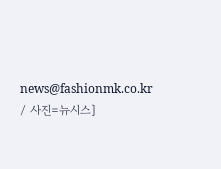news@fashionmk.co.kr / 사진=뉴시스]